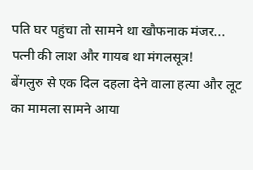पति घर पहुंचा तो सामने था खौफनाक मंजर... पत्नी की लाश और गायब था मंगलसूत्र!
बेंगलुरु से एक दिल दहला देने वाला हत्या और लूट का मामला सामने आया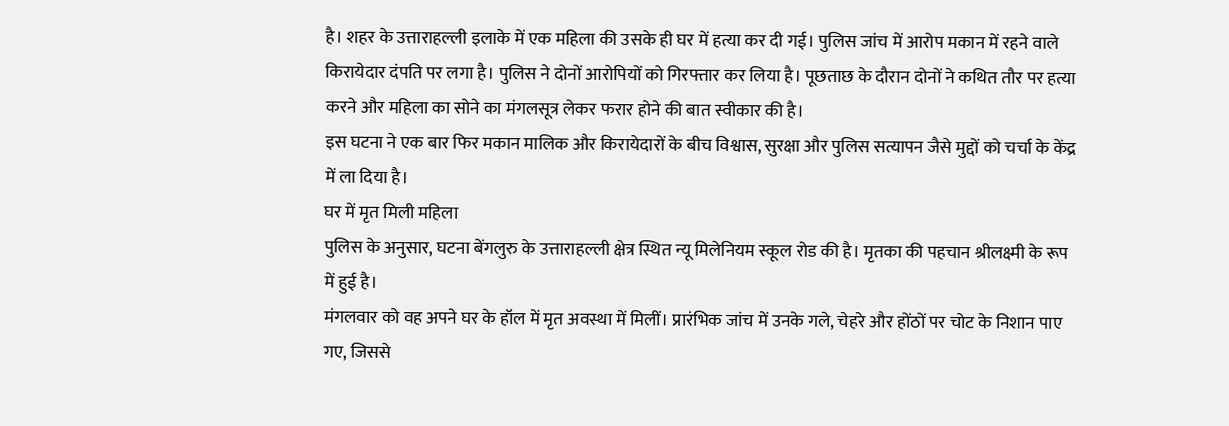है। शहर के उत्ताराहल्ली इलाके में एक महिला की उसके ही घर में हत्या कर दी गई। पुलिस जांच में आरोप मकान में रहने वाले किरायेदार दंपति पर लगा है। पुलिस ने दोनों आरोपियों को गिरफ्तार कर लिया है। पूछताछ के दौरान दोनों ने कथित तौर पर हत्या करने और महिला का सोने का मंगलसूत्र लेकर फरार होने की बात स्वीकार की है।
इस घटना ने एक बार फिर मकान मालिक और किरायेदारों के बीच विश्वास, सुरक्षा और पुलिस सत्यापन जैसे मुद्दों को चर्चा के केंद्र में ला दिया है।
घर में मृत मिली महिला
पुलिस के अनुसार, घटना बेंगलुरु के उत्ताराहल्ली क्षेत्र स्थित न्यू मिलेनियम स्कूल रोड की है। मृतका की पहचान श्रीलक्ष्मी के रूप में हुई है।
मंगलवार को वह अपने घर के हॉल में मृत अवस्था में मिलीं। प्रारंभिक जांच में उनके गले, चेहरे और होंठों पर चोट के निशान पाए गए, जिससे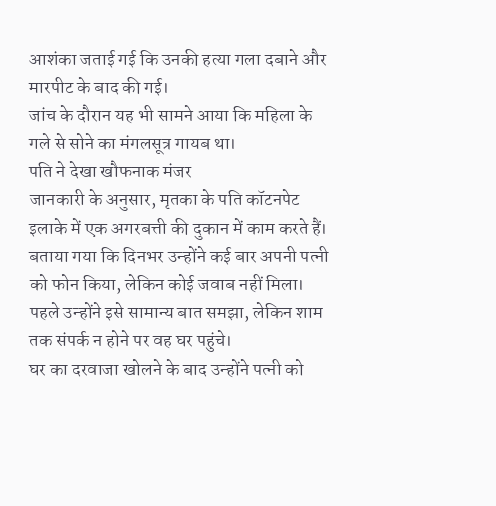आशंका जताई गई कि उनकी हत्या गला दबाने और मारपीट के बाद की गई।
जांच के दौरान यह भी सामने आया कि महिला के गले से सोने का मंगलसूत्र गायब था।
पति ने देखा खौफनाक मंजर
जानकारी के अनुसार, मृतका के पति कॉटनपेट इलाके में एक अगरबत्ती की दुकान में काम करते हैं।
बताया गया कि दिनभर उन्होंने कई बार अपनी पत्नी को फोन किया, लेकिन कोई जवाब नहीं मिला। पहले उन्होंने इसे सामान्य बात समझा, लेकिन शाम तक संपर्क न होने पर वह घर पहुंचे।
घर का दरवाजा खोलने के बाद उन्होंने पत्नी को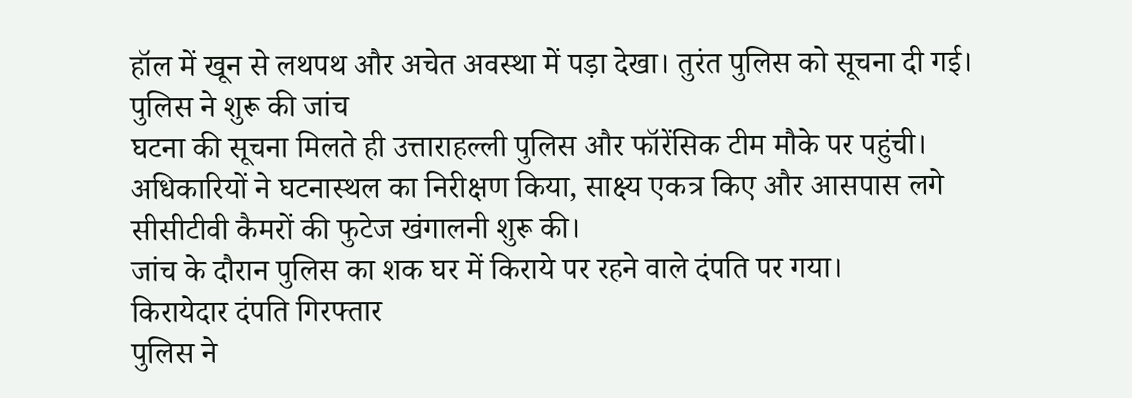हॉल में खून से लथपथ और अचेत अवस्था में पड़ा देखा। तुरंत पुलिस को सूचना दी गई।
पुलिस ने शुरू की जांच
घटना की सूचना मिलते ही उत्ताराहल्ली पुलिस और फॉरेंसिक टीम मौके पर पहुंची।
अधिकारियों ने घटनास्थल का निरीक्षण किया, साक्ष्य एकत्र किए और आसपास लगे सीसीटीवी कैमरों की फुटेज खंगालनी शुरू की।
जांच के दौरान पुलिस का शक घर में किराये पर रहने वाले दंपति पर गया।
किरायेदार दंपति गिरफ्तार
पुलिस ने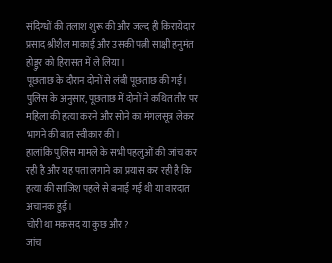संदिग्धों की तलाश शुरू की और जल्द ही किरायेदार प्रसाद श्रीशैल माकाई और उसकी पत्नी साक्षी हनुमंत होड्डुर को हिरासत में ले लिया।
पूछताछ के दौरान दोनों से लंबी पूछताछ की गई।
पुलिस के अनुसार, पूछताछ में दोनों ने कथित तौर पर महिला की हत्या करने और सोने का मंगलसूत्र लेकर भागने की बात स्वीकार की।
हालांकि पुलिस मामले के सभी पहलुओं की जांच कर रही है और यह पता लगाने का प्रयास कर रही है कि हत्या की साजिश पहले से बनाई गई थी या वारदात अचानक हुई।
चोरी था मकसद या कुछ और?
जांच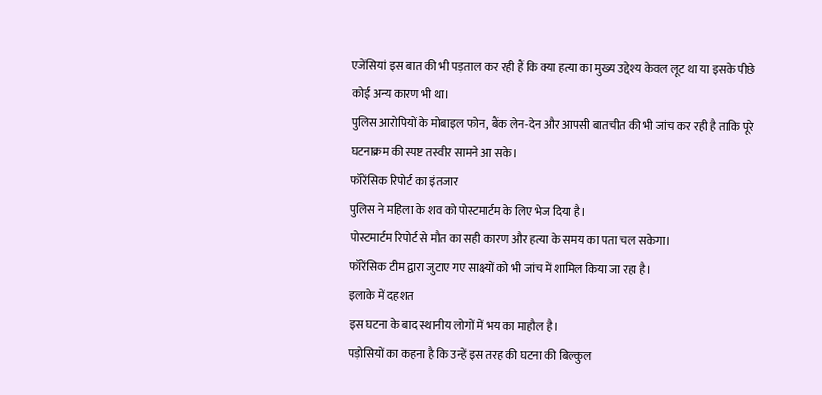एजेंसियां इस बात की भी पड़ताल कर रही हैं कि क्या हत्या का मुख्य उद्देश्य केवल लूट था या इसके पीछे कोई अन्य कारण भी था।
पुलिस आरोपियों के मोबाइल फोन, बैंक लेन-देन और आपसी बातचीत की भी जांच कर रही है ताकि पूरे घटनाक्रम की स्पष्ट तस्वीर सामने आ सके।
फॉरेंसिक रिपोर्ट का इंतजार
पुलिस ने महिला के शव को पोस्टमार्टम के लिए भेज दिया है।
पोस्टमार्टम रिपोर्ट से मौत का सही कारण और हत्या के समय का पता चल सकेगा।
फॉरेंसिक टीम द्वारा जुटाए गए साक्ष्यों को भी जांच में शामिल किया जा रहा है।
इलाके में दहशत
इस घटना के बाद स्थानीय लोगों में भय का माहौल है।
पड़ोसियों का कहना है कि उन्हें इस तरह की घटना की बिल्कुल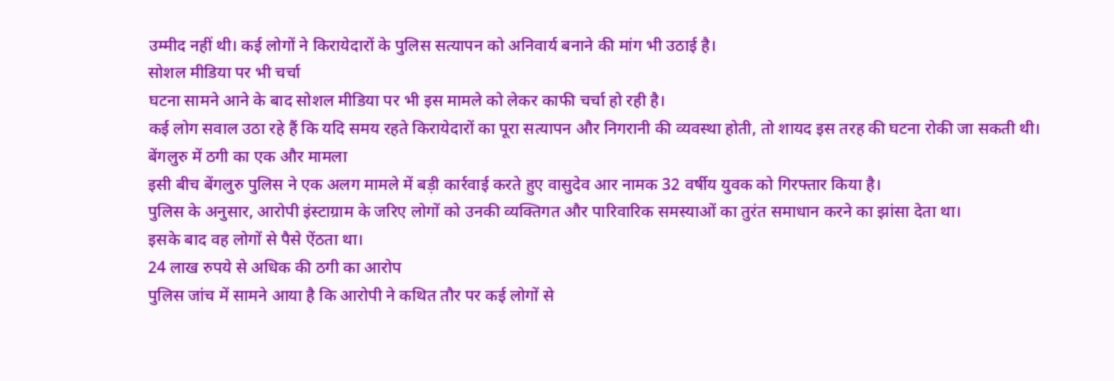उम्मीद नहीं थी। कई लोगों ने किरायेदारों के पुलिस सत्यापन को अनिवार्य बनाने की मांग भी उठाई है।
सोशल मीडिया पर भी चर्चा
घटना सामने आने के बाद सोशल मीडिया पर भी इस मामले को लेकर काफी चर्चा हो रही है।
कई लोग सवाल उठा रहे हैं कि यदि समय रहते किरायेदारों का पूरा सत्यापन और निगरानी की व्यवस्था होती, तो शायद इस तरह की घटना रोकी जा सकती थी।
बेंगलुरु में ठगी का एक और मामला
इसी बीच बेंगलुरु पुलिस ने एक अलग मामले में बड़ी कार्रवाई करते हुए वासुदेव आर नामक 32 वर्षीय युवक को गिरफ्तार किया है।
पुलिस के अनुसार, आरोपी इंस्टाग्राम के जरिए लोगों को उनकी व्यक्तिगत और पारिवारिक समस्याओं का तुरंत समाधान करने का झांसा देता था।
इसके बाद वह लोगों से पैसे ऐंठता था।
24 लाख रुपये से अधिक की ठगी का आरोप
पुलिस जांच में सामने आया है कि आरोपी ने कथित तौर पर कई लोगों से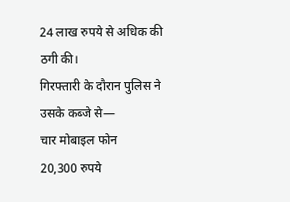24 लाख रुपये से अधिक की ठगी की।
गिरफ्तारी के दौरान पुलिस ने उसके कब्जे से—
चार मोबाइल फोन
20,300 रुपये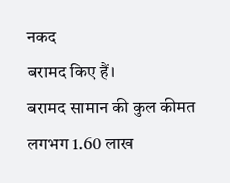नकद
बरामद किए हैं।
बरामद सामान की कुल कीमत लगभग 1.60 लाख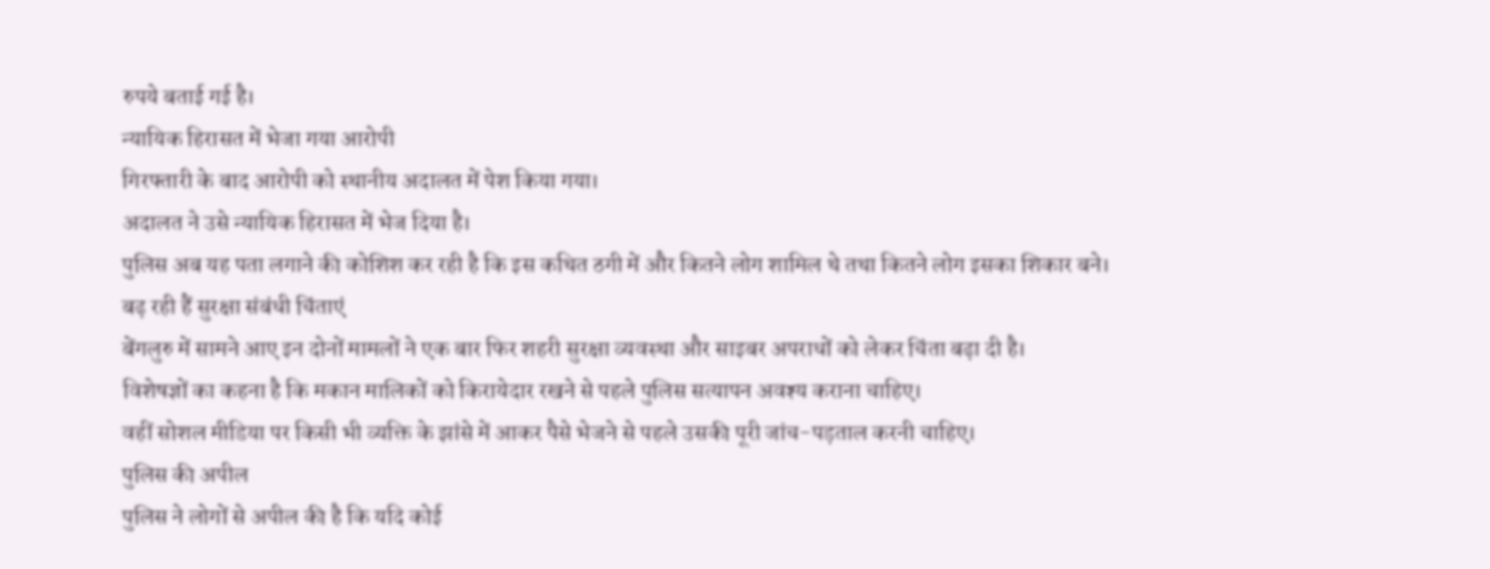रुपये बताई गई है।
न्यायिक हिरासत में भेजा गया आरोपी
गिरफ्तारी के बाद आरोपी को स्थानीय अदालत में पेश किया गया।
अदालत ने उसे न्यायिक हिरासत में भेज दिया है।
पुलिस अब यह पता लगाने की कोशिश कर रही है कि इस कथित ठगी में और कितने लोग शामिल थे तथा कितने लोग इसका शिकार बने।
बढ़ रही हैं सुरक्षा संबंधी चिंताएं
बेंगलुरु में सामने आए इन दोनों मामलों ने एक बार फिर शहरी सुरक्षा व्यवस्था और साइबर अपराधों को लेकर चिंता बढ़ा दी है।
विशेषज्ञों का कहना है कि मकान मालिकों को किरायेदार रखने से पहले पुलिस सत्यापन अवश्य कराना चाहिए।
वहीं सोशल मीडिया पर किसी भी व्यक्ति के झांसे में आकर पैसे भेजने से पहले उसकी पूरी जांच-पड़ताल करनी चाहिए।
पुलिस की अपील
पुलिस ने लोगों से अपील की है कि यदि कोई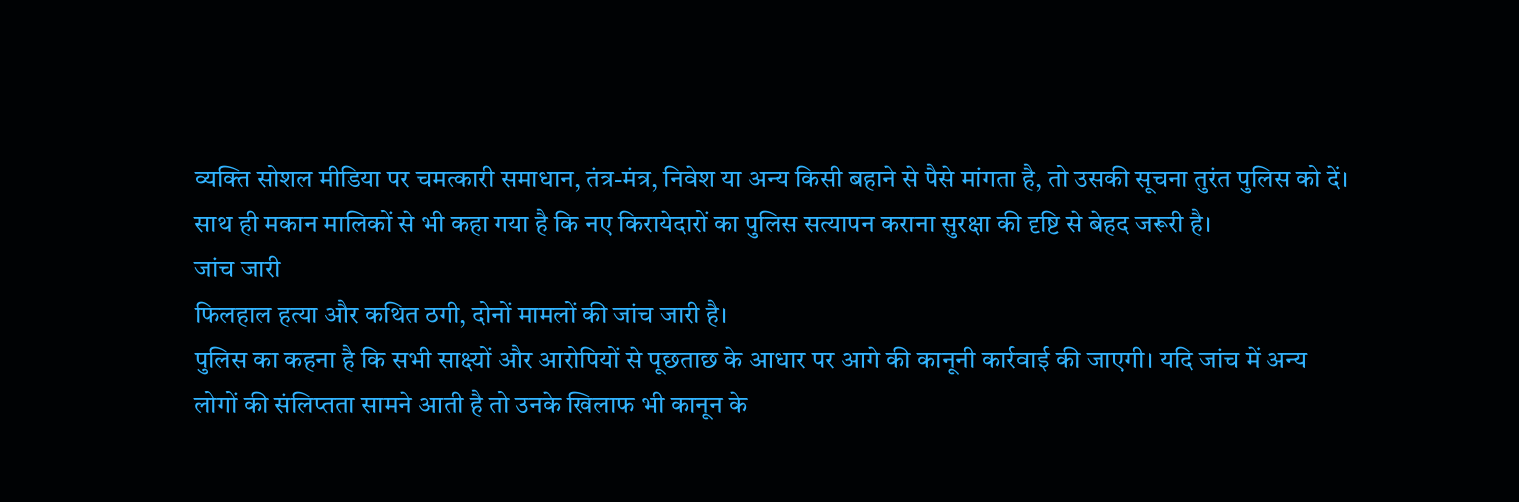व्यक्ति सोशल मीडिया पर चमत्कारी समाधान, तंत्र-मंत्र, निवेश या अन्य किसी बहाने से पैसे मांगता है, तो उसकी सूचना तुरंत पुलिस को दें।
साथ ही मकान मालिकों से भी कहा गया है कि नए किरायेदारों का पुलिस सत्यापन कराना सुरक्षा की दृष्टि से बेहद जरूरी है।
जांच जारी
फिलहाल हत्या और कथित ठगी, दोनों मामलों की जांच जारी है।
पुलिस का कहना है कि सभी साक्ष्यों और आरोपियों से पूछताछ के आधार पर आगे की कानूनी कार्रवाई की जाएगी। यदि जांच में अन्य लोगों की संलिप्तता सामने आती है तो उनके खिलाफ भी कानून के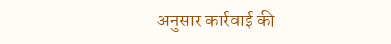अनुसार कार्रवाई की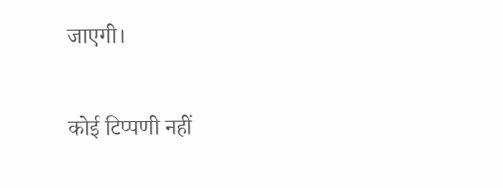जाएगी।

कोई टिप्पणी नहीं